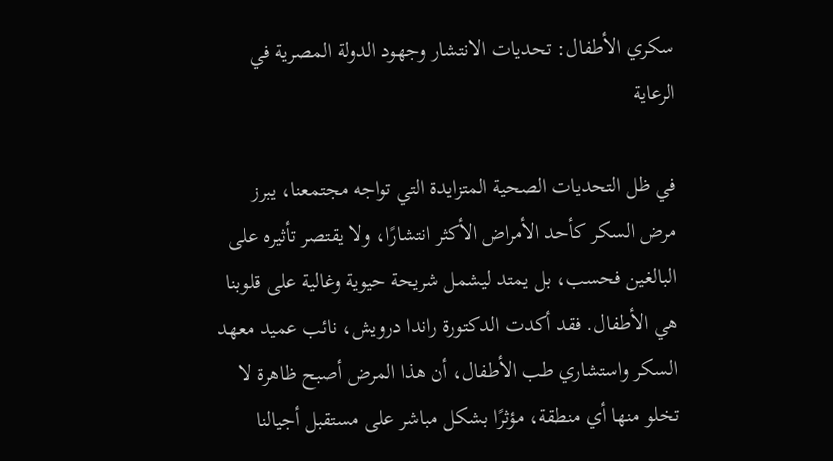سكري الأطفال: تحديات الانتشار وجهود الدولة المصرية في الرعاية

في ظل التحديات الصحية المتزايدة التي تواجه مجتمعنا، يبرز مرض السكر كأحد الأمراض الأكثر انتشارًا، ولا يقتصر تأثيره على البالغين فحسب، بل يمتد ليشمل شريحة حيوية وغالية على قلوبنا هي الأطفال. فقد أكدت الدكتورة راندا درويش، نائب عميد معهد السكر واستشاري طب الأطفال، أن هذا المرض أصبح ظاهرة لا تخلو منها أي منطقة، مؤثرًا بشكل مباشر على مستقبل أجيالنا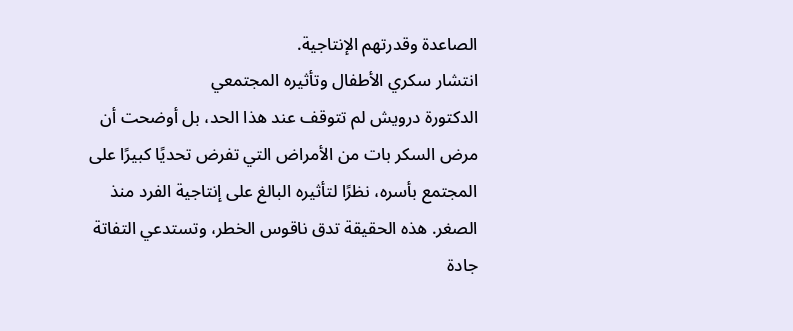الصاعدة وقدرتهم الإنتاجية.
انتشار سكري الأطفال وتأثيره المجتمعي
الدكتورة درويش لم تتوقف عند هذا الحد، بل أوضحت أن مرض السكر بات من الأمراض التي تفرض تحديًا كبيرًا على المجتمع بأسره، نظرًا لتأثيره البالغ على إنتاجية الفرد منذ الصغر. هذه الحقيقة تدق ناقوس الخطر، وتستدعي التفاتة جادة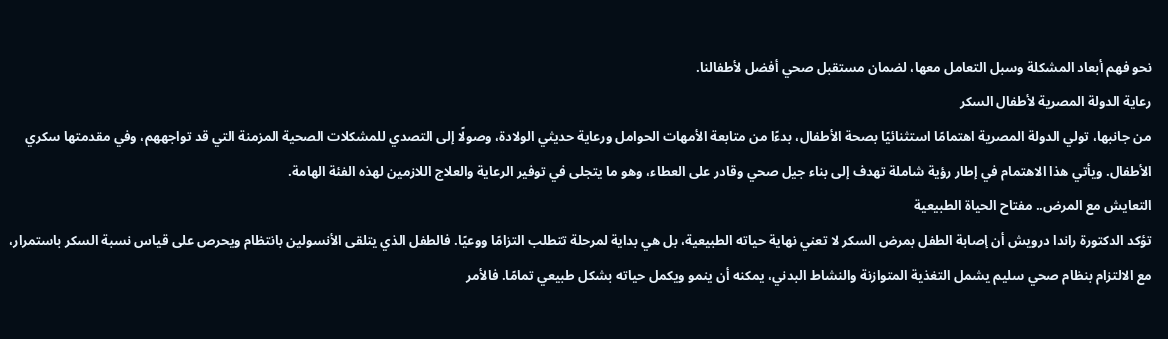نحو فهم أبعاد المشكلة وسبل التعامل معها، لضمان مستقبل صحي أفضل لأطفالنا.
رعاية الدولة المصرية لأطفال السكر
من جانبها، تولي الدولة المصرية اهتمامًا استثنائيًا بصحة الأطفال، بدءًا من متابعة الأمهات الحوامل ورعاية حديثي الولادة، وصولًا إلى التصدي للمشكلات الصحية المزمنة التي قد تواجههم، وفي مقدمتها سكري الأطفال. ويأتي هذا الاهتمام في إطار رؤية شاملة تهدف إلى بناء جيل صحي وقادر على العطاء، وهو ما يتجلى في توفير الرعاية والعلاج اللازمين لهذه الفئة الهامة.
التعايش مع المرض.. مفتاح الحياة الطبيعية
تؤكد الدكتورة راندا درويش أن إصابة الطفل بمرض السكر لا تعني نهاية حياته الطبيعية، بل هي بداية لمرحلة تتطلب التزامًا ووعيًا. فالطفل الذي يتلقى الأنسولين بانتظام ويحرص على قياس نسبة السكر باستمرار، مع الالتزام بنظام صحي سليم يشمل التغذية المتوازنة والنشاط البدني، يمكنه أن ينمو ويكمل حياته بشكل طبيعي تمامًا. فالأمر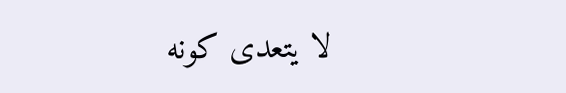لا يتعدى كونه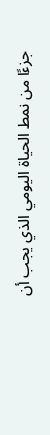جزءًا من نمط الحياة اليومي الذي يجب أن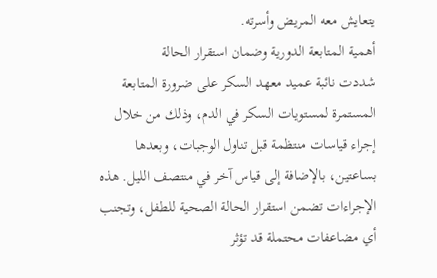يتعايش معه المريض وأسرته.
أهمية المتابعة الدورية وضمان استقرار الحالة
شددت نائبة عميد معهد السكر على ضرورة المتابعة المستمرة لمستويات السكر في الدم، وذلك من خلال إجراء قياسات منتظمة قبل تناول الوجبات، وبعدها بساعتين، بالإضافة إلى قياس آخر في منتصف الليل. هذه الإجراءات تضمن استقرار الحالة الصحية للطفل، وتجنب أي مضاعفات محتملة قد تؤثر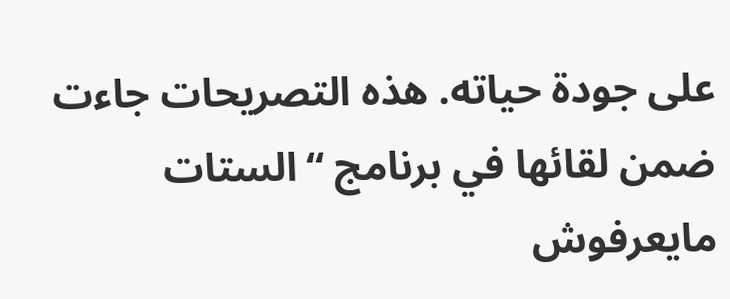على جودة حياته. هذه التصريحات جاءت ضمن لقائها في برنامج “الستات مايعرفوش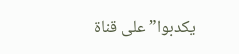يكدبوا” على قناة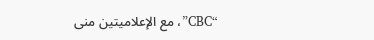“CBC”، مع الإعلاميتين منى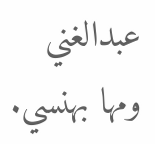عبدالغني ومها بهنسي.